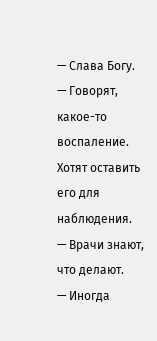— Слава Богу.
— Говорят, какое-то воспаление. Хотят оставить его для наблюдения.
— Врачи знают, что делают.
— Иногда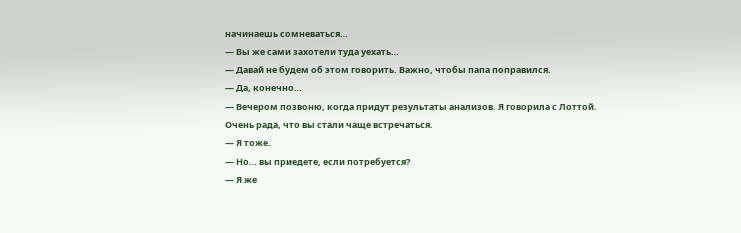начинаешь сомневаться…
— Вы же сами захотели туда уехать…
— Давай не будем об этом говорить. Важно, чтобы папа поправился.
— Да, конечно…
— Вечером позвоню, когда придут результаты анализов. Я говорила с Лоттой. Очень рада, что вы стали чаще встречаться.
— Я тоже.
— Но… вы приедете, если потребуется?
— Я же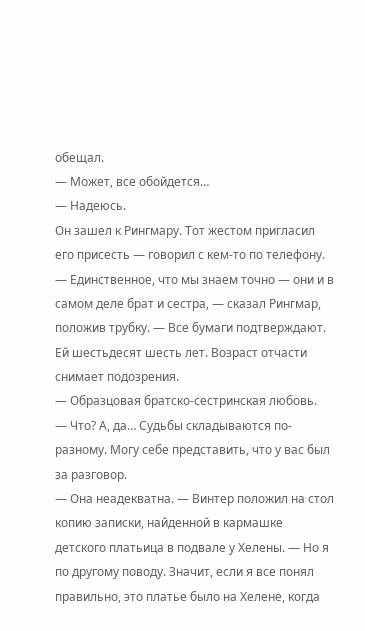обещал.
— Может, все обойдется…
— Надеюсь.
Он зашел к Рингмару. Тот жестом пригласил его присесть — говорил с кем-то по телефону.
— Единственное, что мы знаем точно — они и в самом деле брат и сестра, — сказал Рингмар, положив трубку. — Все бумаги подтверждают. Ей шестьдесят шесть лет. Возраст отчасти снимает подозрения.
— Образцовая братско-сестринская любовь.
— Что? А, да… Судьбы складываются по-разному. Могу себе представить, что у вас был за разговор.
— Она неадекватна. — Винтер положил на стол копию записки, найденной в кармашке детского платьица в подвале у Хелены. — Но я по другому поводу. Значит, если я все понял правильно, это платье было на Хелене, когда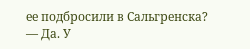ее подбросили в Сальгренска?
— Да. У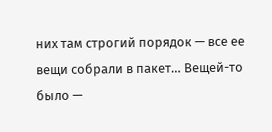них там строгий порядок — все ее вещи собрали в пакет… Вещей-то было —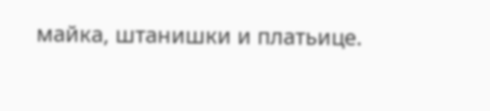майка, штанишки и платьице.